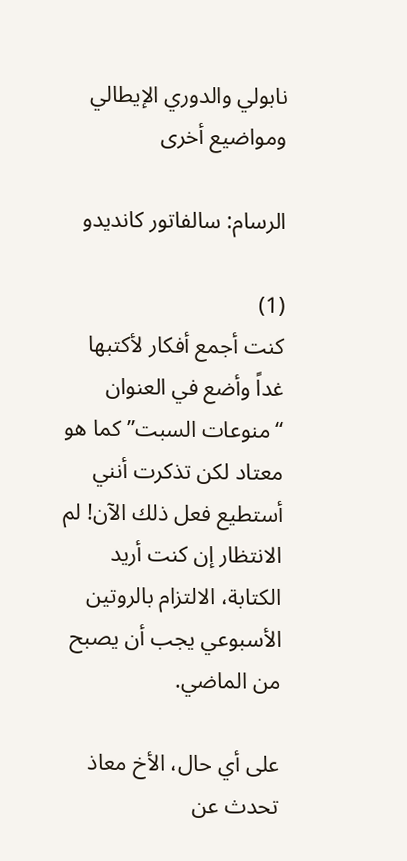نابولي والدوري الإيطالي ومواضيع أخرى

الرسام: سالفاتور كانديدو

(1)
كنت أجمع أفكار لأكتبها غداً وأضع في العنوان “منوعات السبت” كما هو معتاد لكن تذكرت أنني أستطيع فعل ذلك الآن! لم الانتظار إن كنت أريد الكتابة، الالتزام بالروتين الأسبوعي يجب أن يصبح من الماضي.

على أي حال، الأخ معاذ تحدث عن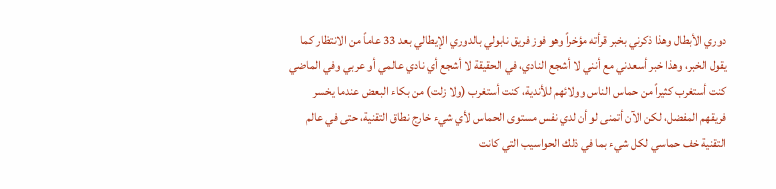دوري الأبطال وهذا ذكرني بخبر قرأته مؤخراً وهو فوز فريق نابولي بالدوري الإيطالي بعد 33 عاماً من الانتظار كما يقول الخبر، وهذا خبر أسعدني مع أنني لا أشجع النادي، في الحقيقة لا أشجع أي نادي عالمي أو عربي وفي الماضي كنت أستغرب كثيراً من حماس الناس وولائهم للأندية، كنت أستغرب (ولا زلت) من بكاء البعض عندما يخسر فريقهم المفضل، لكن الآن أتمنى لو أن لدي نفس مستوى الحماس لأي شيء خارج نطاق التقنية، حتى في عالم التقنية خف حماسي لكل شيء بما في ذلك الحواسيب التي كانت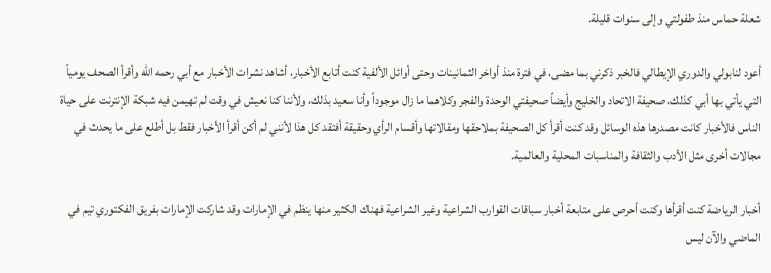شعلة حماس منذ طفولتي وإلى سنوات قليلة.

أعود لنابولي والدوري الإيطالي فالخبر ذكرني بما مضى، في فترة منذ أواخر الثمانينات وحتى أوائل الألفية كنت أتابع الأخبار، أشاهد نشرات الأخبار مع أبي رحمه الله وأقرأ الصحف يومياً التي يأتي بها أبي كذلك، صحيفة الاتحاد والخليج وأيضاً صحيفتي الوحدة والفجر وكلاهما ما زال موجوداً وأنا سعيد بذلك، ولأننا كنا نعيش في وقت لم تهيمن فيه شبكة الإنترنت على حياة الناس فالأخبار كانت مصدرها هذه الوسائل وقد كنت أقرأ كل الصحيفة بملاحقها ومقالاتها وأقسام الرأي وحقيقة أفتقد كل هذا لأنني لم أكن أقرأ الأخبار فقط بل أطلع على ما يحدث في مجالات أخرى مثل الأدب والثقافة والمناسبات المحلية والعالمية.

أخبار الرياضة كنت أقرأها وكنت أحرص على متابعة أخبار سباقات القوارب الشراعية وغير الشراعية فهناك الكثير منها ينظم في الإمارات وقد شاركت الإمارات بفريق الفكتوري تيم في الماضي والآن ليس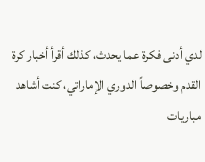لدي أدنى فكرة عما يحدث، كذلك أقرأ أخبار كرة القدم وخصوصاً الدوري الإماراتي، كنت أشاهد مباريات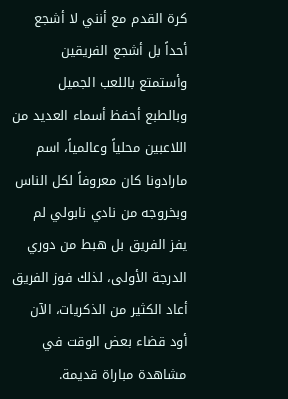كرة القدم مع أنني لا أشجع أحداً بل أشجع الفريقين وأستمتع باللعب الجميل وبالطبع أحفظ أسماء العديد من اللاعبين محلياً وعالمياً، اسم مارادونا كان معروفاً لكل الناس وبخروجه من نادي نابولي لم يفز الفريق بل هبط من دوري الدرجة الأولى، لذلك فوز الفريق أعاد الكثير من الذكريات، الآن أود قضاء بعض الوقت في مشاهدة مباراة قديمة.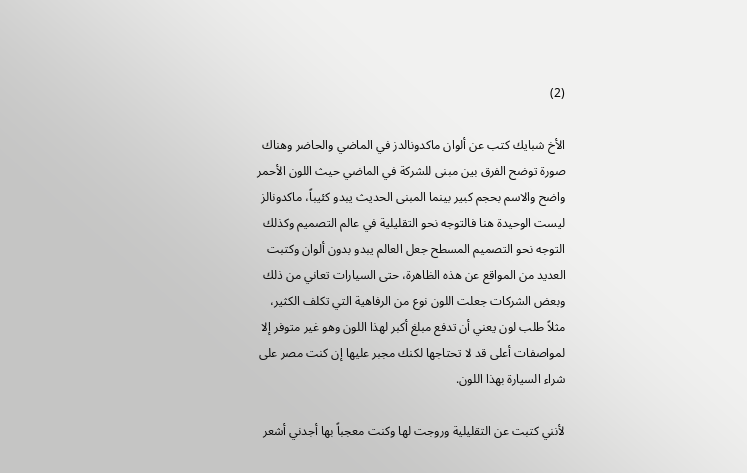(2)

الأخ شبايك كتب عن ألوان ماكدونالدز في الماضي والحاضر وهناك صورة توضح الفرق بين مبنى للشركة في الماضي حيث اللون الأحمر واضح والاسم بحجم كبير بينما المبنى الحديث يبدو كئيباً، ماكدونالز ليست الوحيدة هنا فالتوجه نحو التقليلية في عالم التصميم وكذلك التوجه نحو التصميم المسطح جعل العالم يبدو بدون ألوان وكتبت العديد من المواقع عن هذه الظاهرة، حتى السيارات تعاني من ذلك وبعض الشركات جعلت اللون نوع من الرفاهية التي تكلف الكثير، مثلاً طلب لون يعني أن تدفع مبلغ أكبر لهذا اللون وهو غير متوفر إلا لمواصفات أعلى قد لا تحتاجها لكنك مجبر عليها إن كنت مصر على شراء السيارة بهذا اللون.

لأنني كتبت عن التقليلية وروجت لها وكنت معجباً بها أجدني أشعر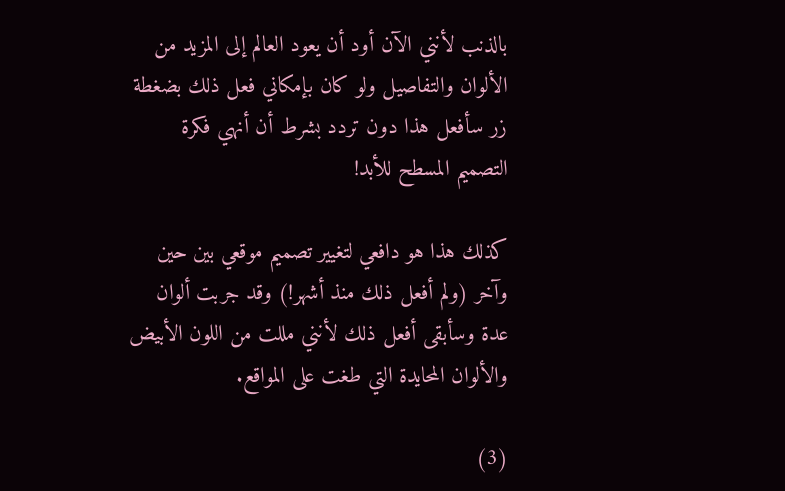بالذنب لأنني الآن أود أن يعود العالم إلى المزيد من الألوان والتفاصيل ولو كان بإمكاني فعل ذلك بضغطة زر سأفعل هذا دون تردد بشرط أن أنهي فكرة التصميم المسطح للأبد!

كذلك هذا هو دافعي لتغيير تصميم موقعي بين حين وآخر (ولم أفعل ذلك منذ أشهر!) وقد جربت ألوان عدة وسأبقى أفعل ذلك لأنني مللت من اللون الأبيض والألوان المحايدة التي طغت على المواقع.

(3)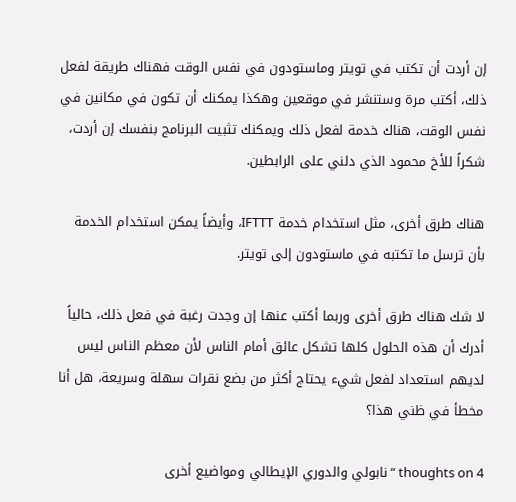إن أردت أن تكتب في تويتر وماستودون في نفس الوقت فهناك طريقة لفعل ذلك، أكتب مرة وستنشر في موقعين وهكذا يمكنك أن تكون في مكانين في نفس الوقت، هناك خدمة لفعل ذلك ويمكنك تثبيت البرنامج بنفسك إن أردت، شكراً للأخ محمود الذي دلني على الرابطين.

هناك طرق أخرى، مثل استخدام خدمة IFTTT، وأيضاً يمكن استخدام الخدمة بأن ترسل ما تكتبه في ماستودون إلى تويتر.

لا شك هناك طرق أخرى وربما أكتب عنها إن وجدت رغبة في فعل ذلك، حالياً أدرك أن هذه الحلول كلها تشكل عائق أمام الناس لأن معظم الناس ليس لديهم استعداد لفعل شيء يحتاج أكثر من بضع نقرات سهلة وسريعة، هل أنا مخطأ في ظني هذا؟

4 thoughts on “نابولي والدوري الإيطالي ومواضيع أخرى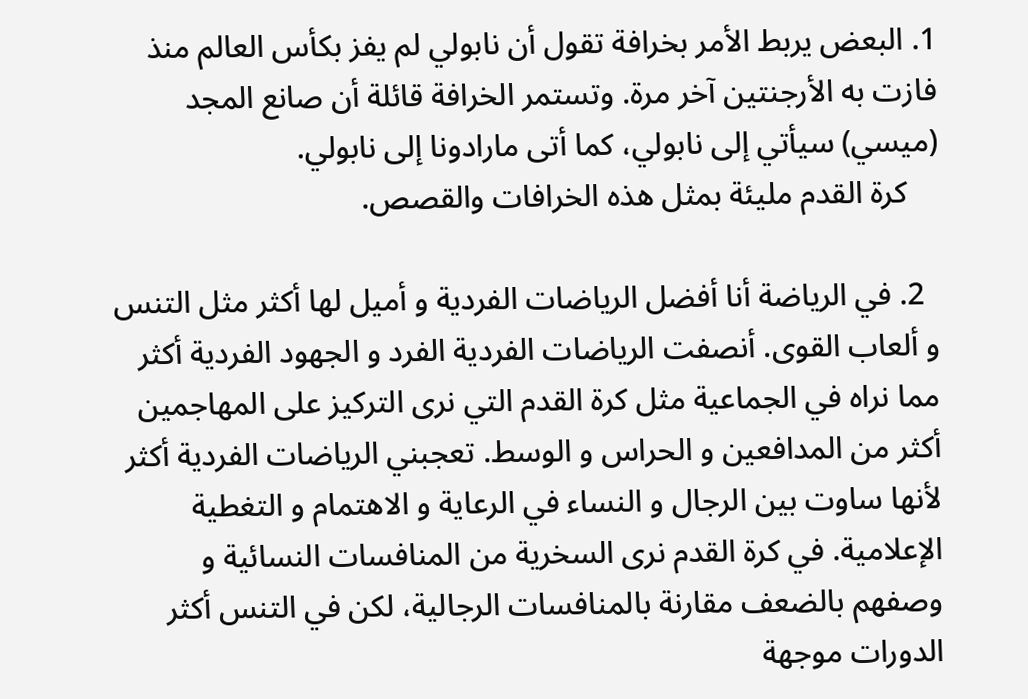1. البعض يربط الأمر بخرافة تقول أن نابولي لم يفز بكأس العالم منذ فازت به الأرجنتين آخر مرة. وتستمر الخرافة قائلة أن صانع المجد (ميسي) سيأتي إلى نابولي، كما أتى مارادونا إلى نابولي.
    كرة القدم مليئة بمثل هذه الخرافات والقصص.

  2. في الرياضة أنا أفضل الرياضات الفردية و أميل لها أكثر مثل التنس و ألعاب القوى. أنصفت الرياضات الفردية الفرد و الجهود الفردية أكثر مما نراه في الجماعية مثل كرة القدم التي نرى التركيز على المهاجمين أكثر من المدافعين و الحراس و الوسط. تعجبني الرياضات الفردية أكثر لأنها ساوت بين الرجال و النساء في الرعاية و الاهتمام و التغطية الإعلامية. في كرة القدم نرى السخرية من المنافسات النسائية و وصفهم بالضعف مقارنة بالمنافسات الرجالية، لكن في التنس أكثر الدورات موجهة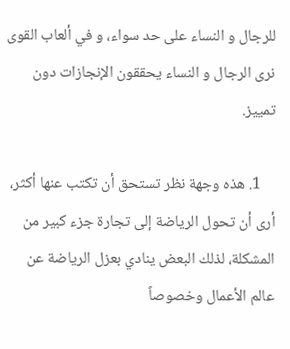للرجال و النساء على حد سواء، و في ألعاب القوى نرى الرجال و النساء يحققون الإنجازات دون تمييز.

    1. هذه وجهة نظر تستحق أن تكتب عنها أكثر، أرى أن تحول الرياضة إلى تجارة جزء كبير من المشكلة، لذلك البعض ينادي بعزل الرياضة عن عالم الأعمال وخصوصاً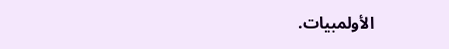الأولمبيات.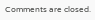Comments are closed.